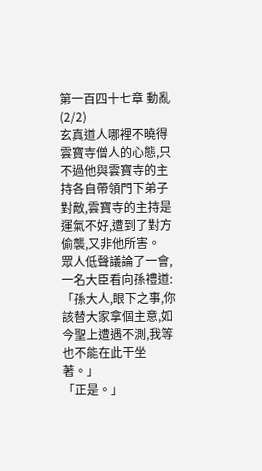第一百四十七章 動亂(2/2)
玄真道人哪裡不曉得雲寶寺僧人的心態,只不過他與雲寶寺的主持各自帶領門下弟子對敵,雲寶寺的主持是運氣不好,遭到了對方偷襲,又非他所害。
眾人低聲議論了一會,一名大臣看向孫禮道:「孫大人,眼下之事,你該替大家拿個主意,如今聖上遭遇不測,我等也不能在此干坐著。」
「正是。」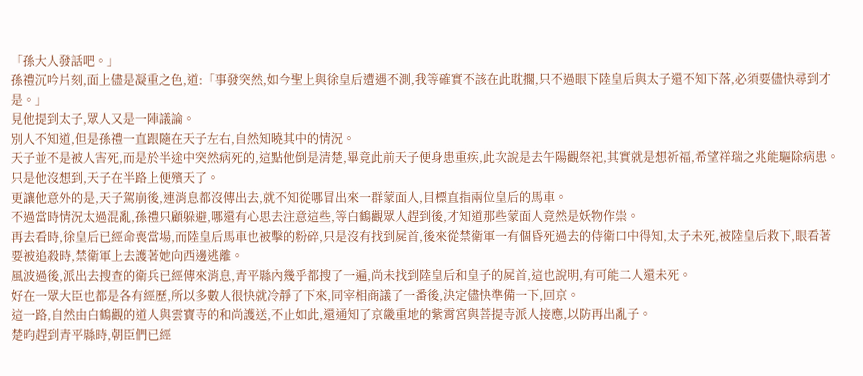「孫大人發話吧。」
孫禮沉吟片刻,面上儘是凝重之色,道:「事發突然,如今聖上與徐皇后遭遇不測,我等確實不該在此耽擱,只不過眼下陸皇后與太子還不知下落,必須要儘快尋到才是。」
見他提到太子,眾人又是一陣議論。
別人不知道,但是孫禮一直跟隨在天子左右,自然知曉其中的情況。
天子並不是被人害死,而是於半途中突然病死的,這點他倒是清楚,畢竟此前天子便身患重疾,此次說是去午陽觀祭祀,其實就是想祈福,希望祥瑞之兆能驅除病患。
只是他沒想到,天子在半路上便殯天了。
更讓他意外的是,天子駕崩後,連消息都沒傳出去,就不知從哪冒出來一群蒙面人,目標直指兩位皇后的馬車。
不過當時情況太過混亂,孫禮只顧躲避,哪還有心思去注意這些,等白鶴觀眾人趕到後,才知道那些蒙面人竟然是妖物作祟。
再去看時,徐皇后已經命喪當場,而陸皇后馬車也被擊的粉碎,只是沒有找到屍首,後來從禁衛軍一有個昏死過去的侍衛口中得知,太子未死,被陸皇后救下,眼看著要被追殺時,禁衛軍上去護著她向西邊逃離。
風波過後,派出去搜查的衛兵已經傳來消息,青平縣內幾乎都搜了一遍,尚未找到陸皇后和皇子的屍首,這也說明,有可能二人還未死。
好在一眾大臣也都是各有經歷,所以多數人很快就冷靜了下來,同宰相商議了一番後,決定儘快準備一下,回京。
這一路,自然由白鶴觀的道人與雲寶寺的和尚護送,不止如此,還通知了京畿重地的紫霄宮與菩提寺派人接應,以防再出亂子。
楚昀趕到青平縣時,朝臣們已經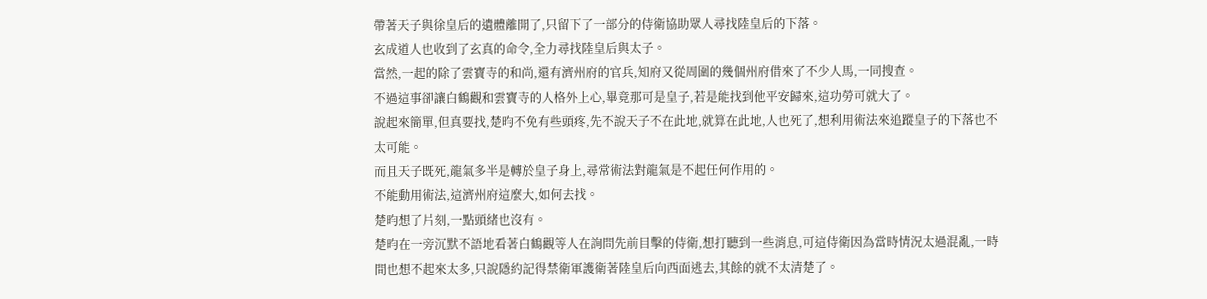帶著天子與徐皇后的遺體離開了,只留下了一部分的侍衛協助眾人尋找陸皇后的下落。
玄成道人也收到了玄真的命令,全力尋找陸皇后與太子。
當然,一起的除了雲寶寺的和尚,還有濟州府的官兵,知府又從周圍的幾個州府借來了不少人馬,一同搜查。
不過這事卻讓白鶴觀和雲寶寺的人格外上心,畢竟那可是皇子,若是能找到他平安歸來,這功勞可就大了。
說起來簡單,但真要找,楚昀不免有些頭疼,先不說天子不在此地,就算在此地,人也死了,想利用術法來追蹤皇子的下落也不太可能。
而且天子既死,龍氣多半是轉於皇子身上,尋常術法對龍氣是不起任何作用的。
不能動用術法,這濟州府這麼大,如何去找。
楚昀想了片刻,一點頭緒也沒有。
楚昀在一旁沉默不語地看著白鶴觀等人在詢問先前目擊的侍衛,想打聽到一些消息,可這侍衛因為當時情況太過混亂,一時間也想不起來太多,只說隱約記得禁衛軍護衛著陸皇后向西面逃去,其餘的就不太清楚了。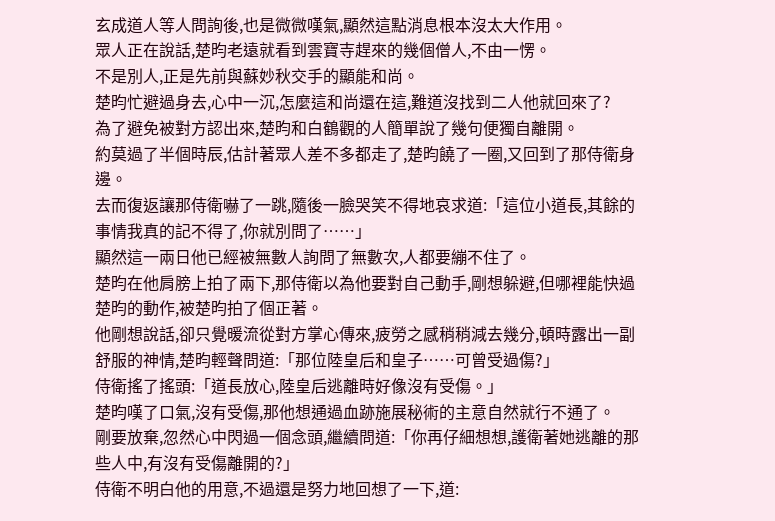玄成道人等人問詢後,也是微微嘆氣,顯然這點消息根本沒太大作用。
眾人正在說話,楚昀老遠就看到雲寶寺趕來的幾個僧人,不由一愣。
不是別人,正是先前與蘇妙秋交手的顯能和尚。
楚昀忙避過身去,心中一沉,怎麼這和尚還在這,難道沒找到二人他就回來了?
為了避免被對方認出來,楚昀和白鶴觀的人簡單說了幾句便獨自離開。
約莫過了半個時辰,估計著眾人差不多都走了,楚昀饒了一圈,又回到了那侍衛身邊。
去而復返讓那侍衛嚇了一跳,隨後一臉哭笑不得地哀求道:「這位小道長,其餘的事情我真的記不得了,你就別問了……」
顯然這一兩日他已經被無數人詢問了無數次,人都要繃不住了。
楚昀在他肩膀上拍了兩下,那侍衛以為他要對自己動手,剛想躲避,但哪裡能快過楚昀的動作,被楚昀拍了個正著。
他剛想說話,卻只覺暖流從對方掌心傳來,疲勞之感稍稍減去幾分,頓時露出一副舒服的神情,楚昀輕聲問道:「那位陸皇后和皇子……可曾受過傷?」
侍衛搖了搖頭:「道長放心,陸皇后逃離時好像沒有受傷。」
楚昀嘆了口氣,沒有受傷,那他想通過血跡施展秘術的主意自然就行不通了。
剛要放棄,忽然心中閃過一個念頭,繼續問道:「你再仔細想想,護衛著她逃離的那些人中,有沒有受傷離開的?」
侍衛不明白他的用意,不過還是努力地回想了一下,道: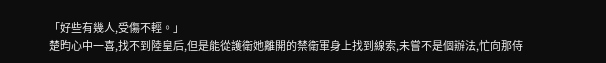「好些有幾人,受傷不輕。」
楚昀心中一喜,找不到陸皇后,但是能從護衛她離開的禁衛軍身上找到線索,未嘗不是個辦法,忙向那侍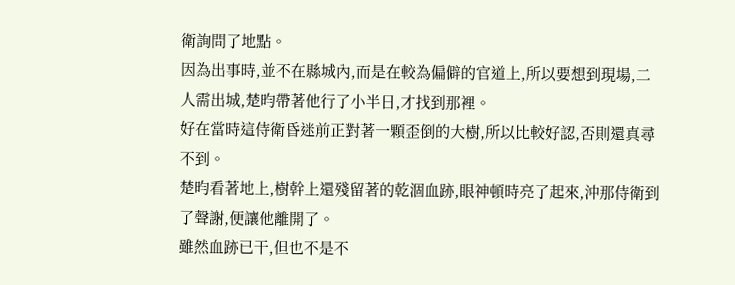衛詢問了地點。
因為出事時,並不在縣城內,而是在較為偏僻的官道上,所以要想到現場,二人需出城,楚昀帶著他行了小半日,才找到那裡。
好在當時這侍衛昏迷前正對著一顆歪倒的大樹,所以比較好認,否則還真尋不到。
楚昀看著地上,樹幹上還殘留著的乾涸血跡,眼神頓時亮了起來,沖那侍衛到了聲謝,便讓他離開了。
雖然血跡已干,但也不是不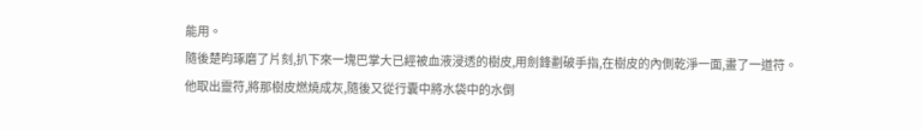能用。
隨後楚昀琢磨了片刻,扒下來一塊巴掌大已經被血液浸透的樹皮,用劍鋒劃破手指,在樹皮的內側乾淨一面,畫了一道符。
他取出靈符,將那樹皮燃燒成灰,隨後又從行囊中將水袋中的水倒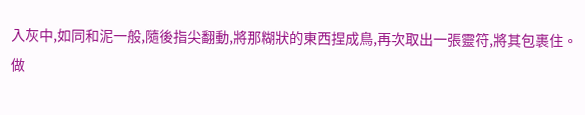入灰中,如同和泥一般,隨後指尖翻動,將那糊狀的東西捏成鳥,再次取出一張靈符,將其包裹住。
做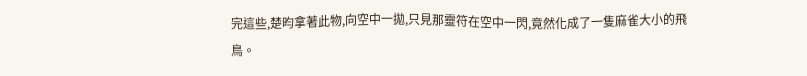完這些,楚昀拿著此物,向空中一拋,只見那靈符在空中一閃,竟然化成了一隻麻雀大小的飛鳥。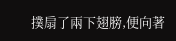撲扇了兩下翅膀,便向著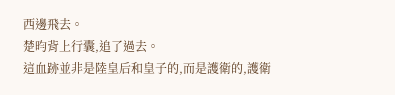西邊飛去。
楚昀背上行囊,追了過去。
這血跡並非是陸皇后和皇子的,而是護衛的,護衛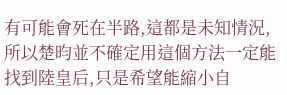有可能會死在半路,這都是未知情況,所以楚昀並不確定用這個方法一定能找到陸皇后,只是希望能縮小自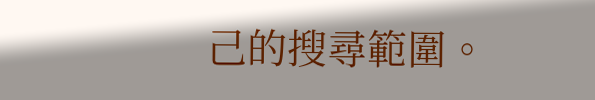己的搜尋範圍。